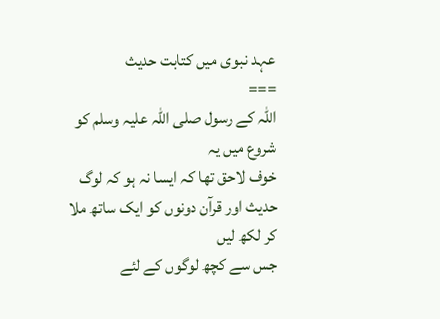عہد نبوی میں کتابت حدیث
===
اللہ کے رسول صلی اللہ علیہ وسلم کو شروع میں یہ
خوف لاحق تھا کہ ایسا نہ ہو کہ لوگ حدیث اور قرآن دونوں کو ایک ساتھ ملا کر لکھ لیں
جس سے کچھ لوگوں کے لئے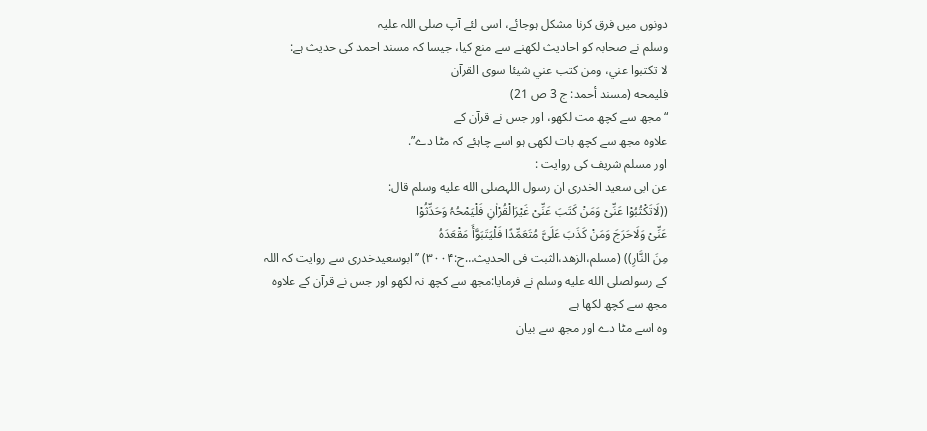دونوں میں فرق کرنا مشکل ہوجائے، اسی لئے آپ صلی اللہ علیہ
وسلم نے صحابہ کو احادیث لکھنے سے منع کیا، جیسا کہ مسند احمد کی حدیث ہے:
لا تكتبوا عني، ومن كتب عني شيئا سوى القرآن
فليمحه (مسند أحمد: ج 3 ص 21)
“مجھ سے کچھ مت لکھو، اور جس نے قرآن کے
علاوہ مجھ سے کچھ بات لکھی ہو اسے چاہئے کہ مٹا دے”.
اور مسلم شریف کی روایت :
عن ابی سعید الخدری ان رسول اللہصلى الله عليه وسلم قال:
((لَاتَکْتُبُوْا عَنِّیْ وَمَنْ کَتَبَ عَنِّیْ غَیْرَالْقُرْاٰنِ فَلْیَمْحُہُ وَحَدِّثُوْا
عَنِّیْ وَلَاحَرَجَ وَمَنْ کَذَبَ عَلَیَّ مُتَعَمِّدًا فَلْیَتَبَوَّأَ مَقْعَدَہُ
مِنَ النَّارِ)) (مسلم،الزھد،الثبت فی الحدیث…ح:۳۰۰۴) ’’ابوسعیدخدری سے روایت کہ اللہ
کے رسولصلى الله عليه وسلم نے فرمایا:مجھ سے کچھ نہ لکھو اور جس نے قرآن کے علاوہ مجھ سے کچھ لکھا ہے
وہ اسے مٹا دے اور مجھ سے بیان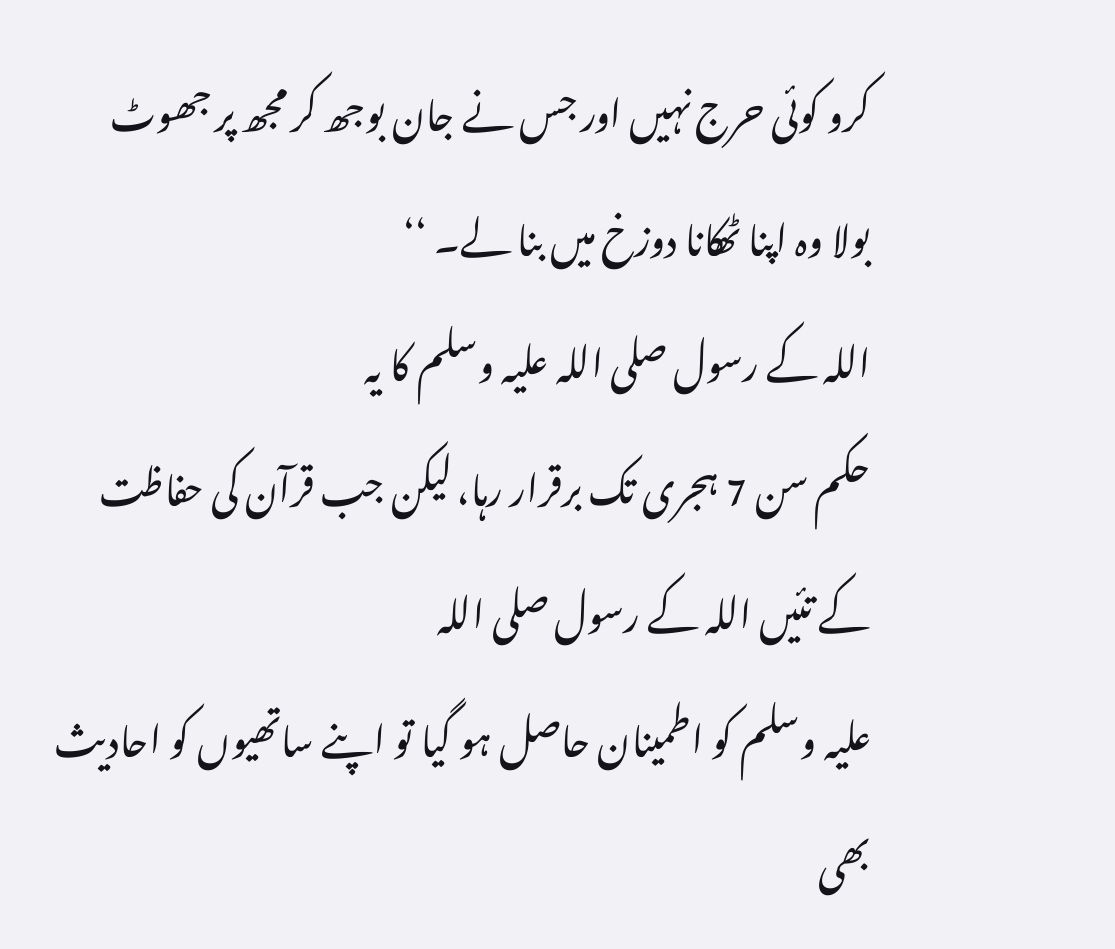کرو کوئی حرج نہیں اور جس نے جان بوجھ کر مجھ پر جھوٹ
بولا وہ اپنا ٹھکانا دوزخ میں بنا لے۔ ‘‘
اللہ کے رسول صلی اللہ علیہ وسلم کا یہ
حکم سن 7 ہجری تک برقرار رہا، لیکن جب قرآن کی حفاظت کے تئیں اللہ کے رسول صلی اللہ
علیہ وسلم کو اطمینان حاصل ہو گیا تو اپنے ساتھیوں کو احادیث بھی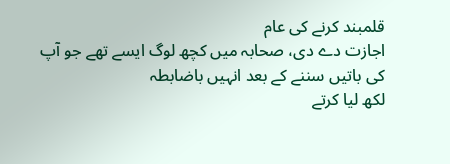قلمبند کرنے کی عام
اجازت دے دی، صحابہ میں کچھ لوگ ایسے تھے جو آپ کی باتیں سننے کے بعد انہیں باضابطہ
لکھ لیا کرتے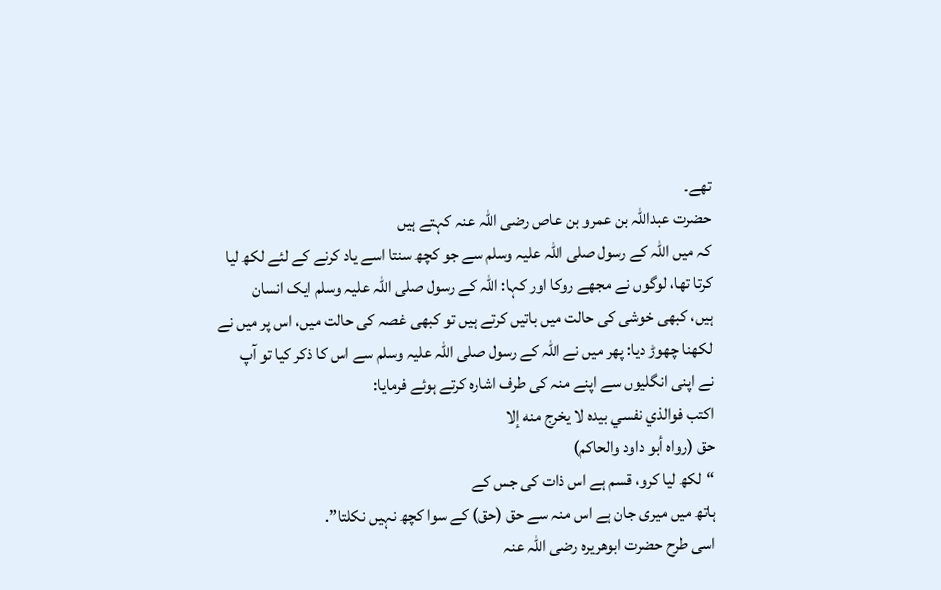تھے۔
حضرت عبداللہ بن عمرو بن عاص رضی اللہ عنہ کہتے ہیں
کہ میں اللہ کے رسول صلی اللہ علیہ وسلم سے جو کچھ سنتا اسے یاد کرنے کے لئے لکھ لیا
کرتا تھا، لوگوں نے مجھے روکا اور کہا: اللہ کے رسول صلی اللہ علیہ وسلم ایک انسان
ہیں، کبھی خوشی کی حالت میں باتیں کرتے ہیں تو کبھی غصہ کی حالت میں، اس پر میں نے
لکھنا چھوڑ دیا: پھر میں نے اللہ کے رسول صلی اللہ علیہ وسلم سے اس کا ذکر کیا تو آپ
نے اپنی انگلیوں سے اپنے منہ کی طرف اشارہ کرتے ہوئے فرمایا:
اكتب فوالذي نفسي بيده لا يخرج منه إلا
حق (رواه أبو داود والحاكم)
“لکھ لیا کرو، قسم ہے اس ذات کی جس کے
ہاتھ میں میری جان ہے اس منہ سے حق (حق) کے سوا کچھ نہیں نکلتا”.
اسی طرح حضرت ابوهریرہ رضی اللہ عنہ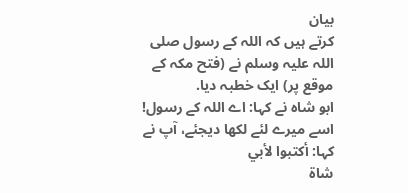بیان
کرتے ہیں کہ اللہ کے رسول صلی اللہ علیہ وسلم نے (فتح مکہ کے موقع پر) ایک خطبہ دیا.
ابو شاہ نے کہا: اے اللہ کے رسول! اسے میرے لئے لکھا دیجئے، آپ نے کہا: أكتبوا لأبي
شاة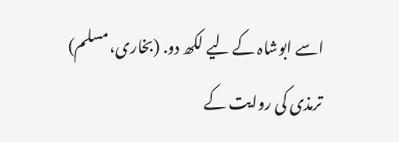اسے ابوشاہ کے لیے لکھ دو. (بخاری، مسلم)
ترمذی کی روایت کے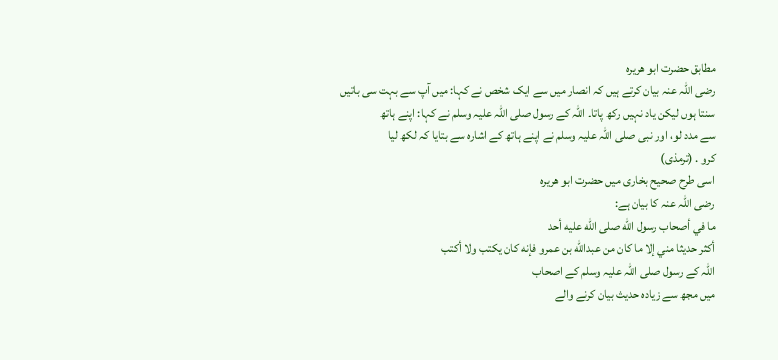مطابق حضرت ابو هریرہ
رضی اللہ عنہ بیان کرتے ہیں کہ انصار میں سے ایک شخص نے کہا: میں آپ سے بہت سی باتیں
سنتا ہوں لیکن یاد نہیں رکھ پاتا۔ اللہ کے رسول صلی اللہ علیہ وسلم نے کہا: اپنے ہاتھ
سے مدد لو، اور نبی صلی اللہ علیہ وسلم نے اپنے ہاتھ کے اشارہ سے بتایا کہ لکھ لیا
کرو . (ترمذی)
اسی طرح صحیح بخاری میں حضرت ابو هریرہ
رضی اللہ عنہ کا بیان ہے:
ما في أصحاب رسول الله صلى الله عليه أحد
أكثر حديثا مني إلا ما كان من عبدالله بن عمرو فإنه كان يكتب ولا أكتب
اللہ کے رسول صلی اللہ علیہ وسلم کے اصحاب
میں مجھ سے زیادہ حدیث بیان کرنے والے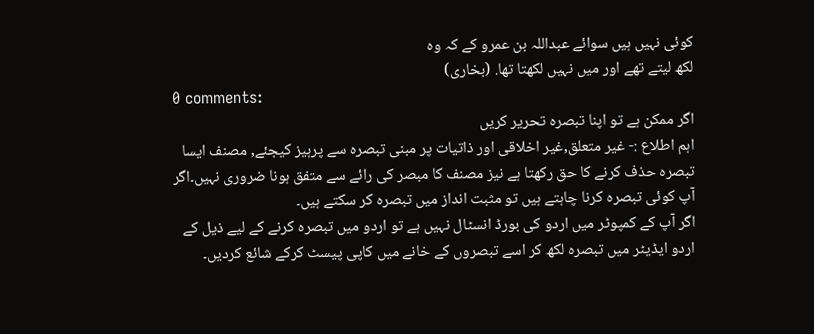کوئی نہیں ہیں سوائے عبداللہ بن عمرو کے کہ وہ
لکھ لیتے تھے اور میں نہیں لکھتا تھا. (بخاری)
0 comments:
اگر ممکن ہے تو اپنا تبصرہ تحریر کریں
اہم اطلاع :- غیر متعلق,غیر اخلاقی اور ذاتیات پر مبنی تبصرہ سے پرہیز کیجئے, مصنف ایسا تبصرہ حذف کرنے کا حق رکھتا ہے نیز مصنف کا مبصر کی رائے سے متفق ہونا ضروری نہیں۔اگر آپ کوئی تبصرہ کرنا چاہتے ہیں تو مثبت انداز میں تبصرہ کر سکتے ہیں۔
اگر آپ کے کمپوٹر میں اردو کی بورڈ انسٹال نہیں ہے تو اردو میں تبصرہ کرنے کے لیے ذیل کے اردو ایڈیٹر میں تبصرہ لکھ کر اسے تبصروں کے خانے میں کاپی پیسٹ کرکے شائع کردیں۔